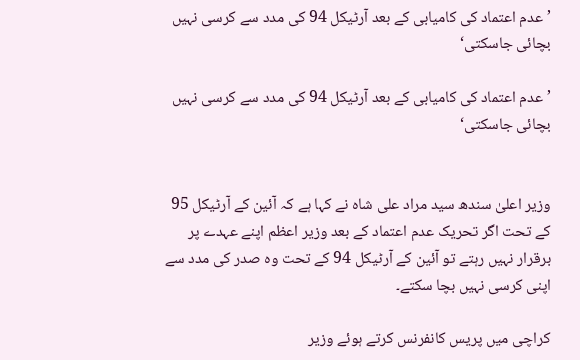’عدم اعتماد کی کامیابی کے بعد آرٹیکل 94 کی مدد سے کرسی نہیں بچائی جاسکتی‘

’عدم اعتماد کی کامیابی کے بعد آرٹیکل 94 کی مدد سے کرسی نہیں بچائی جاسکتی‘


وزیر اعلیٰ سندھ سید مراد علی شاہ نے کہا ہے کہ آئین کے آرٹیکل 95 کے تحت اگر تحریک عدم اعتماد کے بعد وزیر اعظم اپنے عہدے پر برقرار نہیں رہتے تو آئین کے آرٹیکل 94 کے تحت وہ صدر کی مدد سے اپنی کرسی نہیں بچا سکتے۔

کراچی میں پریس کانفرنس کرتے ہوئے وزیر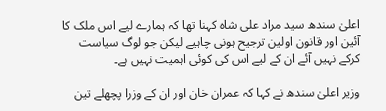اعلیٰ سندھ سید مراد علی شاہ کہنا تھا کہ ہمارے لیے اس ملک کا آئین اور قانون اولین ترجیح ہونی چاہیے لیکن جو لوگ سیاست کرکے نہیں آئے ان کے لیے اس کی کوئی اہمیت نہیں ہے۔

وزیر اعلیٰ سندھ نے کہا کہ عمران خان اور ان کے وزرا پچھلے تین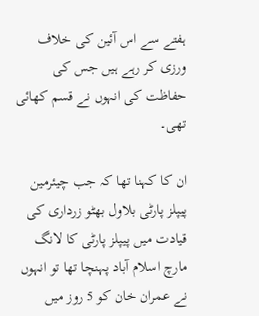ہفتے سے اس آئین کی خلاف ورزی کر رہے ہیں جس کی حفاظت کی انہوں نے قسم کھائی تھی۔

ان کا کہنا تھا کہ جب چیئرمین پیپلز پارٹی بلاول بھٹو زرداری کی قیادت میں پیپلز پارٹی کا لانگ مارچ اسلام آباد پہنچا تھا تو انہوں نے عمران خان کو 5 روز میں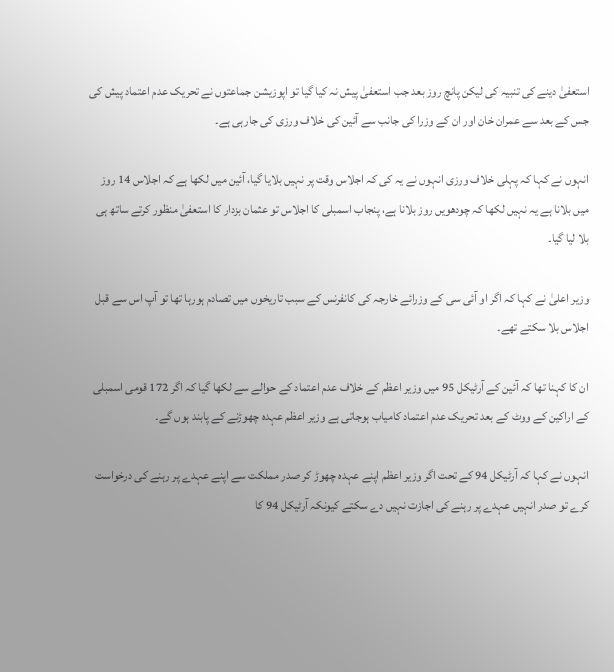استعفیٰ دینے کی تنبیہ کی لیکن پانچ روز بعد جب استعفیٰ پیش نہ کیا گیا تو اپوزیشن جماعتوں نے تحریک عدم اعتماد پیش کی جس کے بعد سے عمران خان اور ان کے وزرا کی جانب سے آئین کی خلاف ورزی کی جارہی ہے۔

انہوں نے کہا کہ پہلی خلاف ورزی انہوں نے یہ کی کہ اجلاس وقت پر نہیں بلایا گیا، آئین میں لکھا ہے کہ اجلاس 14 روز میں بلانا ہے یہ نہیں لکھا کہ چودھویں روز بلانا ہے، پنجاب اسمبلی کا اجلاس تو عثمان بزدار کا استعفیٰ منظور کرتے ساتھ ہی بلا لیا گیا۔

وزیر اعلیٰ نے کہا کہ اگر او آئی سی کے وزرائے خارجہ کی کانفرنس کے سبب تاریخوں میں تصادم ہورہا تھا تو آپ اس سے قبل اجلاس بلا سکتے تھے۔

ان کا کہنا تھا کہ آئین کے آرٹیکل 95 میں وزیر اعظم کے خلاف عدم اعتماد کے حوالے سے لکھا گیا کہ اگر 172 قومی اسمبلی کے اراکین کے ووٹ کے بعد تحریک عدم اعتماد کامیاب ہوجاتی ہے وزیر اعظم عہدہ چھوڑنے کے پابند ہوں گے۔

انہوں نے کہا کہ آرٹیکل 94 کے تحت اگر وزیر اعظم اپنے عہدہ چھوڑ کر صدر مملکت سے اپنے عہدے پر رہنے کی درخواست کرے تو صدر انہیں عہدے پر رہنے کی اجازت نہیں دے سکتے کیونکہ آرٹیکل 94 کا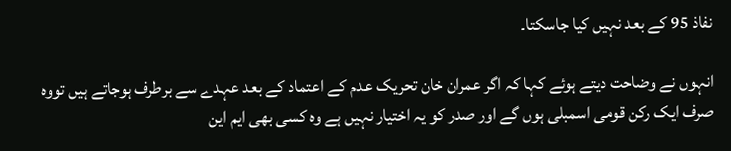نفاذ 95 کے بعد نہیں کیا جاسکتا۔

انہوں نے وضاحت دیتے ہوئے کہا کہ اگر عمران خان تحریک عدم کے اعتماد کے بعد عہدے سے برطرف ہوجاتے ہیں تووہ صرف ایک رکن قومی اسمبلی ہوں گے اور صدر کو یہ اختیار نہیں ہے وہ کسی بھی ایم این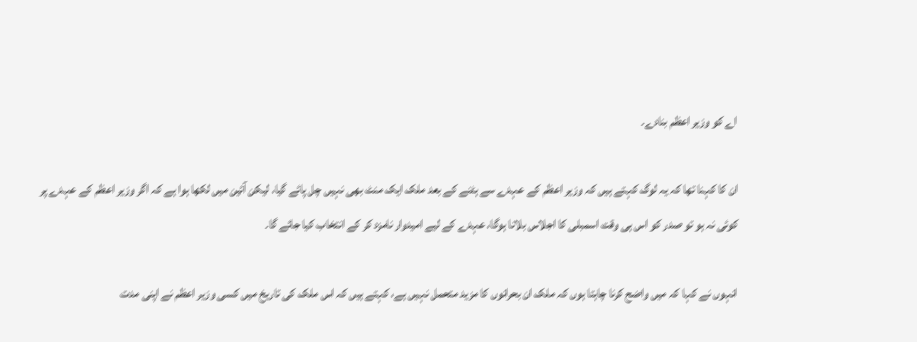اے کو وزیر اعظم بنادے۔

ان کا کہنا تھا کہ یہ لوگ کہتے ہیں کہ وزیر اعظم کے عہدے سے ہٹنے کے بعد ملک ایک منٹ بھی نہیں چل پائے گیا، لیکن آئین میں لکھا ہوا ہے کہ اگر وزیر اعظم کے عہدے پر کوئی نہ ہو تو صدر کو اس ہی وقت اسمبلی کا اجلاس بلانا ہوگا، عہدے کے لیے امیدوار نامزد کر کے انتخاب کیا جائے گا۔

انہوں نے کہا کہ میں واضح کرنا چاہتا ہوں کہ ملک ان بحرانوں کا مزید متحمل نہیں ہے، کہتے ہیں کہ اس ملک کی تاریخ میں کسی وزیر اعظم نے اپنی مدت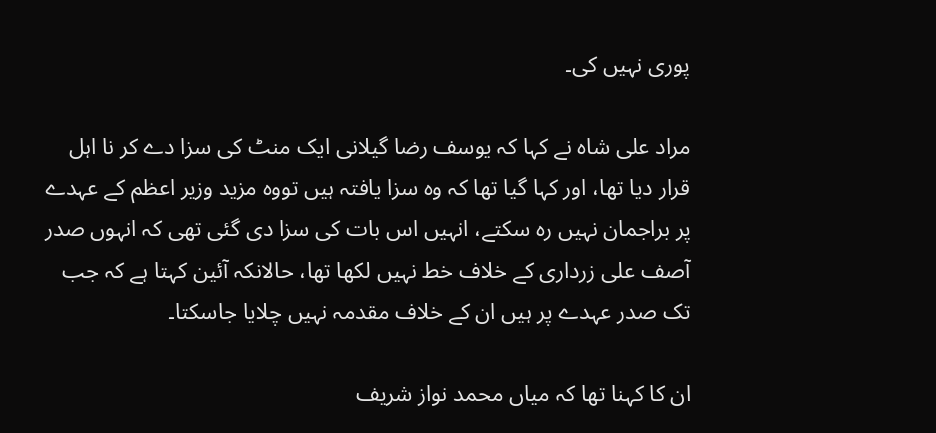پوری نہیں کی۔

مراد علی شاہ نے کہا کہ یوسف رضا گیلانی ایک منٹ کی سزا دے کر نا اہل قرار دیا تھا، اور کہا گیا تھا کہ وہ سزا یافتہ ہیں تووہ مزید وزیر اعظم کے عہدے پر براجمان نہیں رہ سکتے، انہیں اس بات کی سزا دی گئی تھی کہ انہوں صدر آصف علی زرداری کے خلاف خط نہیں لکھا تھا، حالانکہ آئین کہتا ہے کہ جب تک صدر عہدے پر ہیں ان کے خلاف مقدمہ نہیں چلایا جاسکتا۔

ان کا کہنا تھا کہ میاں محمد نواز شریف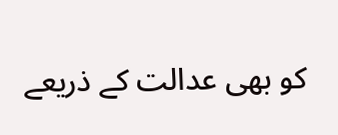کو بھی عدالت کے ذریعے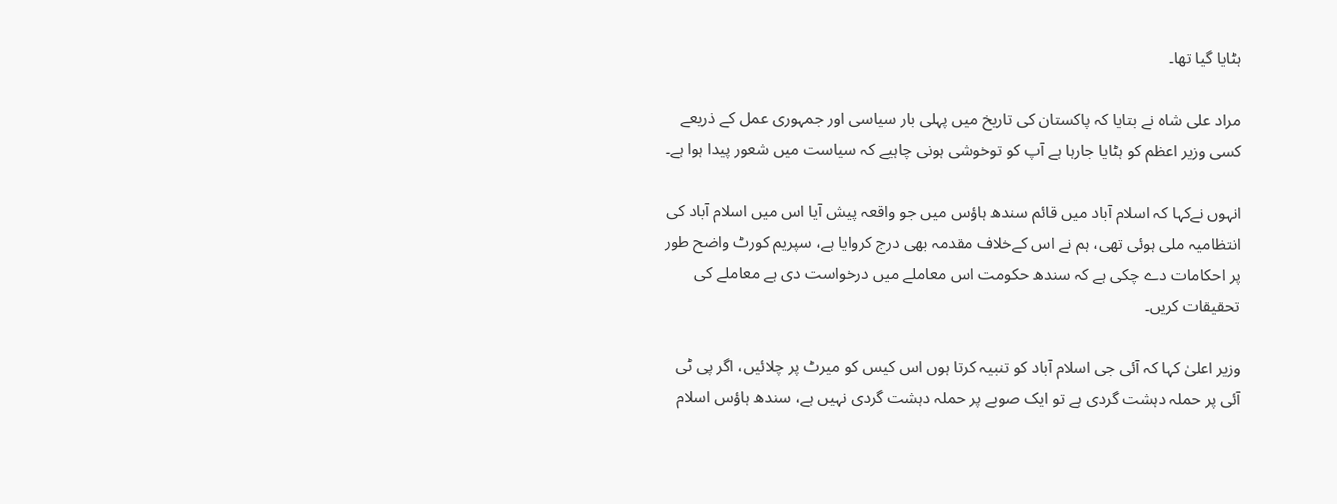ہٹایا گیا تھا۔

مراد علی شاہ نے بتایا کہ پاکستان کی تاریخ میں پہلی بار سیاسی اور جمہوری عمل کے ذریعے کسی وزیر اعظم کو ہٹایا جارہا ہے آپ کو توخوشی ہونی چاہیے کہ سیاست میں شعور پیدا ہوا ہے۔

انہوں نےکہا کہ اسلام آباد میں قائم سندھ ہاؤس میں جو واقعہ پیش آیا اس میں اسلام آباد کی انتظامیہ ملی ہوئی تھی، ہم نے اس کےخلاف مقدمہ بھی درج کروایا ہے، سپریم کورٹ واضح طور پر احکامات دے چکی ہے کہ سندھ حکومت اس معاملے میں درخواست دی ہے معاملے کی تحقیقات کریں۔

وزیر اعلیٰ کہا کہ آئی جی اسلام آباد کو تنبیہ کرتا ہوں اس کیس کو میرٹ پر چلائیں، اگر پی ٹی آئی پر حملہ دہشت گردی ہے تو ایک صوبے پر حملہ دہشت گردی نہیں ہے، سندھ ہاؤس اسلام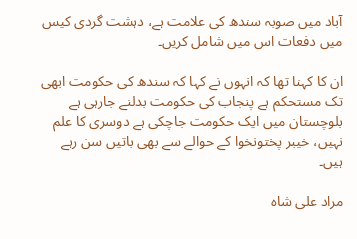آباد میں صوبہ سندھ کی علامت ہے، دہشت گردی کیس میں دفعات اس میں شامل کریں۔

ان کا کہنا تھا کہ انہوں نے کہا کہ سندھ کی حکومت ابھی تک مستحکم ہے پنجاب کی حکومت بدلنے جارہی ہے بلوچستان میں ایک حکومت جاچکی ہے دوسری کا علم نہیں، خیبر پختونخوا کے حوالے سے بھی باتیں سن رہے ہیں۔

مراد علی شاہ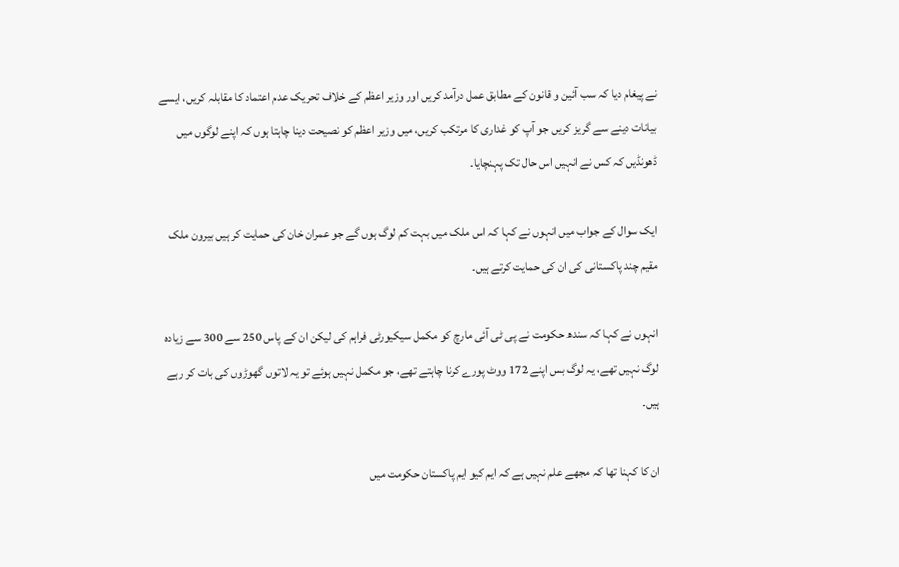نے پیغام دیا کہ سب آئین و قانون کے مطابق عمل درآمد کریں اور وزیر اعظم کے خلاف تحریک عدم اعتماد کا مقابلہ کریں، ایسے بیانات دینے سے گریز کریں جو آپ کو غداری کا مرتکب کریں، میں وزیر اعظم کو نصیحت دینا چاہتا ہوں کہ اپنے لوگوں میں ڈھونڈیں کہ کس نے انہیں اس حال تک پہنچایا۔

ایک سوال کے جواب میں انہوں نے کہا کہ اس ملک میں بہت کم لوگ ہوں گے جو عمران خان کی حمایت کر ہیں بیرون ملک مقیم چند پاکستانی کی ان کی حمایت کرتے ہیں۔

انہوں نے کہا کہ سندھ حکومت نے پی ٹی آئی مارچ کو مکمل سیکیورٹی فراہم کی لیکن ان کے پاس 250 سے 300 سے زیادہ لوگ نہیں تھے، یہ لوگ بس اپنے 172 ووٹ پورے کرنا چاہتے تھے، جو مکمل نہیں ہوئے تو یہ لاتوں گھوڑوں کی بات کر رہے ہیں۔

ان کا کہنا تھا کہ مجھے علم نہیں ہے کہ ایم کیو ایم پاکستان حکومت میں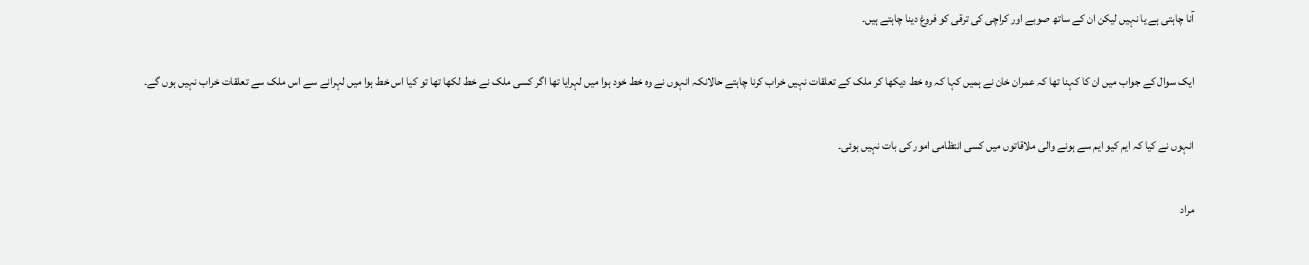آنا چاہتی ہے یا نہیں لیکن ان کے ساتھ صوبے اور کراچی کی ترقی کو فروغ دینا چاہتے ہیں۔

ایک سوال کے جواب میں ان کا کہنا تھا کہ عمران خان نے ہمیں کہا کہ وہ خط دیکھا کر ملک کے تعلقات نہیں خراب کرنا چاہتے حالانکہ انہوں نے وہ خط خود ہوا میں لہرایا تھا اگر کسی ملک نے خط لکھا تھا تو کیا اس خط ہوا میں لہرانے سے اس ملک سے تعلقات خراب نہیں ہوں گے۔

انہوں نے کیا کہ ایم کیو ایم سے ہونے والی ملاقاتوں میں کسی انتظامی امور کی بات نہیں ہوئی۔

مراد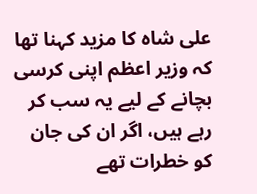علی شاہ کا مزید کہنا تھا کہ وزیر اعظم اپنی کرسی بچانے کے لیے یہ سب کر رہے ہیں، اگر ان کی جان کو خطرات تھے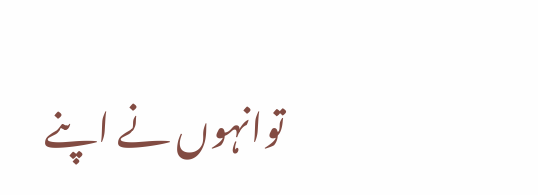توانہوں نے اپنے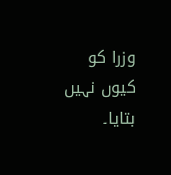وزرا کو کیوں نہیں بتایا۔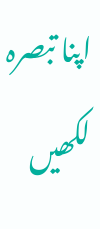اپنا تبصرہ لکھیں